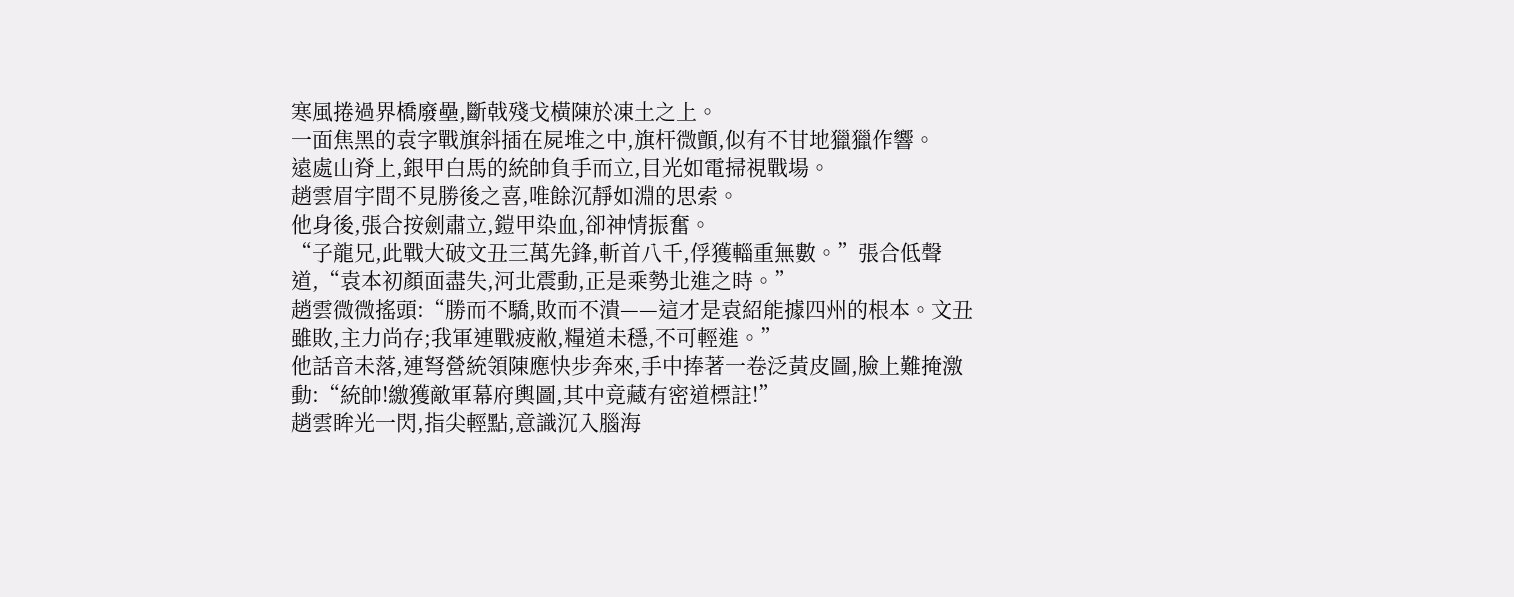寒風捲過界橋廢壘,斷戟殘戈橫陳於凍土之上。
一面焦黑的袁字戰旗斜插在屍堆之中,旗杆微顫,似有不甘地獵獵作響。
遠處山脊上,銀甲白馬的統帥負手而立,目光如電掃視戰場。
趙雲眉宇間不見勝後之喜,唯餘沉靜如淵的思索。
他身後,張合按劍肅立,鎧甲染血,卻神情振奮。
“子龍兄,此戰大破文丑三萬先鋒,斬首八千,俘獲輜重無數。”張合低聲道,“袁本初顏面盡失,河北震動,正是乘勢北進之時。”
趙雲微微搖頭:“勝而不驕,敗而不潰——這才是袁紹能據四州的根本。文丑雖敗,主力尚存;我軍連戰疲敝,糧道未穩,不可輕進。”
他話音未落,連弩營統領陳應快步奔來,手中捧著一卷泛黃皮圖,臉上難掩激動:“統帥!繳獲敵軍幕府輿圖,其中竟藏有密道標註!”
趙雲眸光一閃,指尖輕點,意識沉入腦海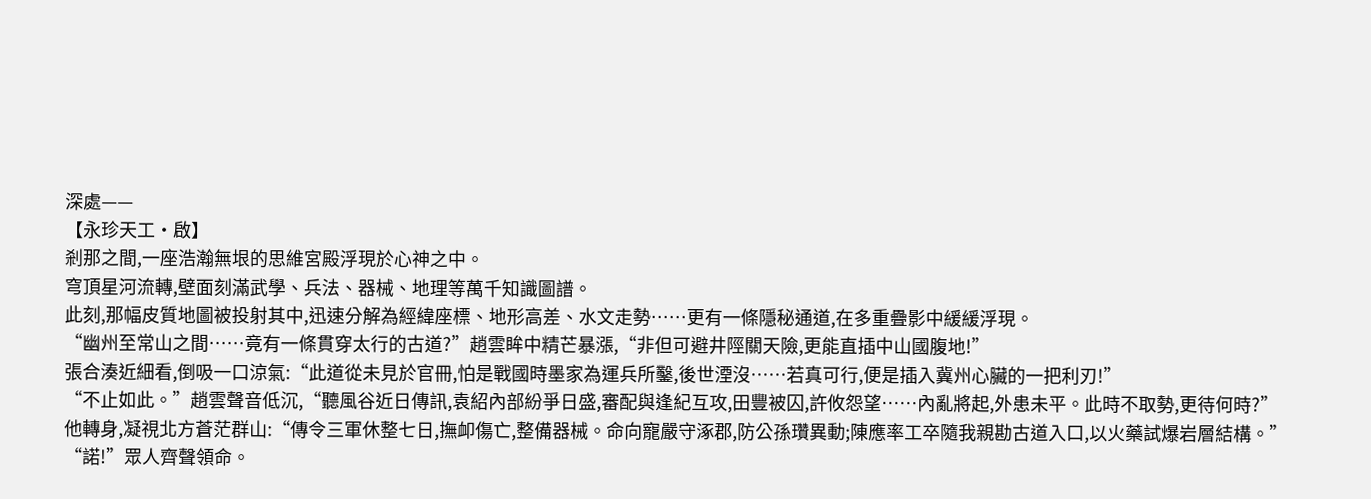深處——
【永珍天工·啟】
剎那之間,一座浩瀚無垠的思維宮殿浮現於心神之中。
穹頂星河流轉,壁面刻滿武學、兵法、器械、地理等萬千知識圖譜。
此刻,那幅皮質地圖被投射其中,迅速分解為經緯座標、地形高差、水文走勢……更有一條隱秘通道,在多重疊影中緩緩浮現。
“幽州至常山之間……竟有一條貫穿太行的古道?”趙雲眸中精芒暴漲,“非但可避井陘關天險,更能直插中山國腹地!”
張合湊近細看,倒吸一口涼氣:“此道從未見於官冊,怕是戰國時墨家為運兵所鑿,後世湮沒……若真可行,便是插入冀州心臟的一把利刃!”
“不止如此。”趙雲聲音低沉,“聽風谷近日傳訊,袁紹內部紛爭日盛,審配與逢紀互攻,田豐被囚,許攸怨望……內亂將起,外患未平。此時不取勢,更待何時?”
他轉身,凝視北方蒼茫群山:“傳令三軍休整七日,撫卹傷亡,整備器械。命向寵嚴守涿郡,防公孫瓚異動;陳應率工卒隨我親勘古道入口,以火藥試爆岩層結構。”
“諾!”眾人齊聲領命。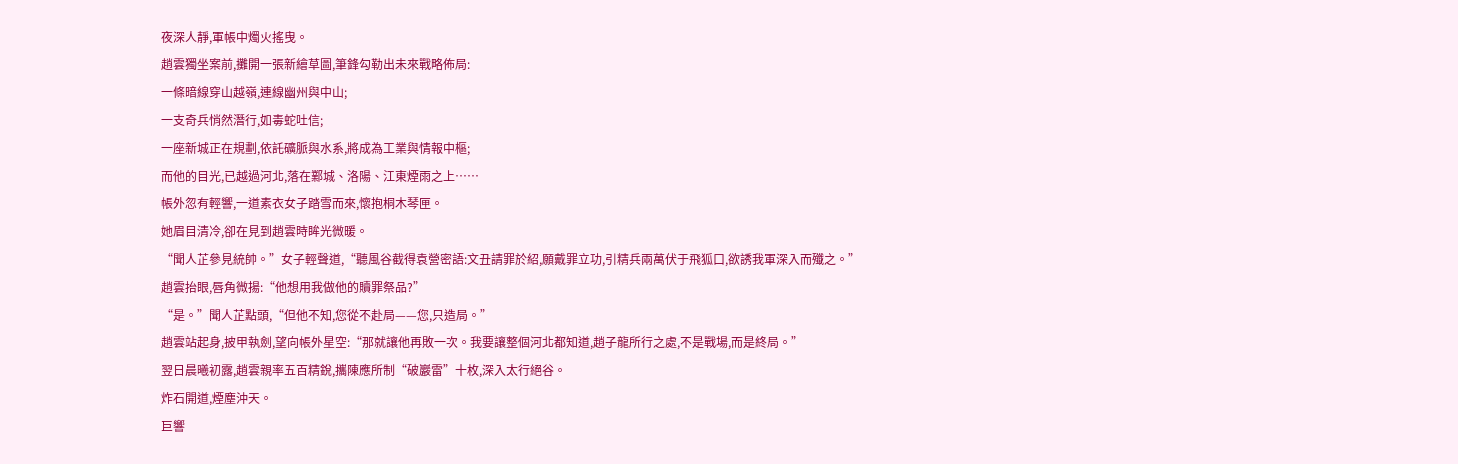夜深人靜,軍帳中燭火搖曳。
趙雲獨坐案前,攤開一張新繪草圖,筆鋒勾勒出未來戰略佈局:
一條暗線穿山越嶺,連線幽州與中山;
一支奇兵悄然潛行,如毒蛇吐信;
一座新城正在規劃,依託礦脈與水系,將成為工業與情報中樞;
而他的目光,已越過河北,落在鄴城、洛陽、江東煙雨之上……
帳外忽有輕響,一道素衣女子踏雪而來,懷抱桐木琴匣。
她眉目清冷,卻在見到趙雲時眸光微暖。
“聞人芷參見統帥。”女子輕聲道,“聽風谷截得袁營密語:文丑請罪於紹,願戴罪立功,引精兵兩萬伏于飛狐口,欲誘我軍深入而殲之。”
趙雲抬眼,唇角微揚:“他想用我做他的贖罪祭品?”
“是。”聞人芷點頭,“但他不知,您從不赴局——您,只造局。”
趙雲站起身,披甲執劍,望向帳外星空:“那就讓他再敗一次。我要讓整個河北都知道,趙子龍所行之處,不是戰場,而是終局。”
翌日晨曦初露,趙雲親率五百精銳,攜陳應所制“破巖雷”十枚,深入太行絕谷。
炸石開道,煙塵沖天。
巨響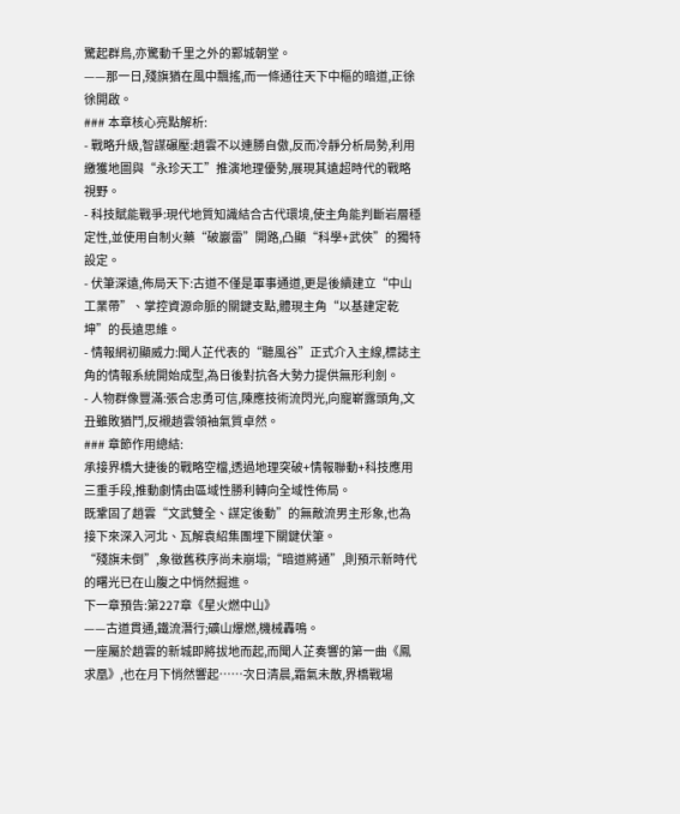驚起群鳥,亦驚動千里之外的鄴城朝堂。
——那一日,殘旗猶在風中飄搖,而一條通往天下中樞的暗道,正徐徐開啟。
### 本章核心亮點解析:
- 戰略升級,智謀碾壓:趙雲不以連勝自傲,反而冷靜分析局勢,利用繳獲地圖與“永珍天工”推演地理優勢,展現其遠超時代的戰略視野。
- 科技賦能戰爭:現代地質知識結合古代環境,使主角能判斷岩層穩定性,並使用自制火藥“破巖雷”開路,凸顯“科學+武俠”的獨特設定。
- 伏筆深遠,佈局天下:古道不僅是軍事通道,更是後續建立“中山工業帶”、掌控資源命脈的關鍵支點,體現主角“以基建定乾坤”的長遠思維。
- 情報網初顯威力:聞人芷代表的“聽風谷”正式介入主線,標誌主角的情報系統開始成型,為日後對抗各大勢力提供無形利劍。
- 人物群像豐滿:張合忠勇可信,陳應技術流閃光,向寵嶄露頭角,文丑雖敗猶鬥,反襯趙雲領袖氣質卓然。
### 章節作用總結:
承接界橋大捷後的戰略空檔,透過地理突破+情報聯動+科技應用三重手段,推動劇情由區域性勝利轉向全域性佈局。
既鞏固了趙雲“文武雙全、謀定後動”的無敵流男主形象,也為接下來深入河北、瓦解袁紹集團埋下關鍵伏筆。
“殘旗未倒”,象徵舊秩序尚未崩塌;“暗道將通”,則預示新時代的曙光已在山腹之中悄然掘進。
下一章預告:第227章《星火燃中山》
——古道貫通,鐵流潛行;礦山爆燃,機械轟鳴。
一座屬於趙雲的新城即將拔地而起,而聞人芷奏響的第一曲《鳳求凰》,也在月下悄然響起……次日清晨,霜氣未散,界橋戰場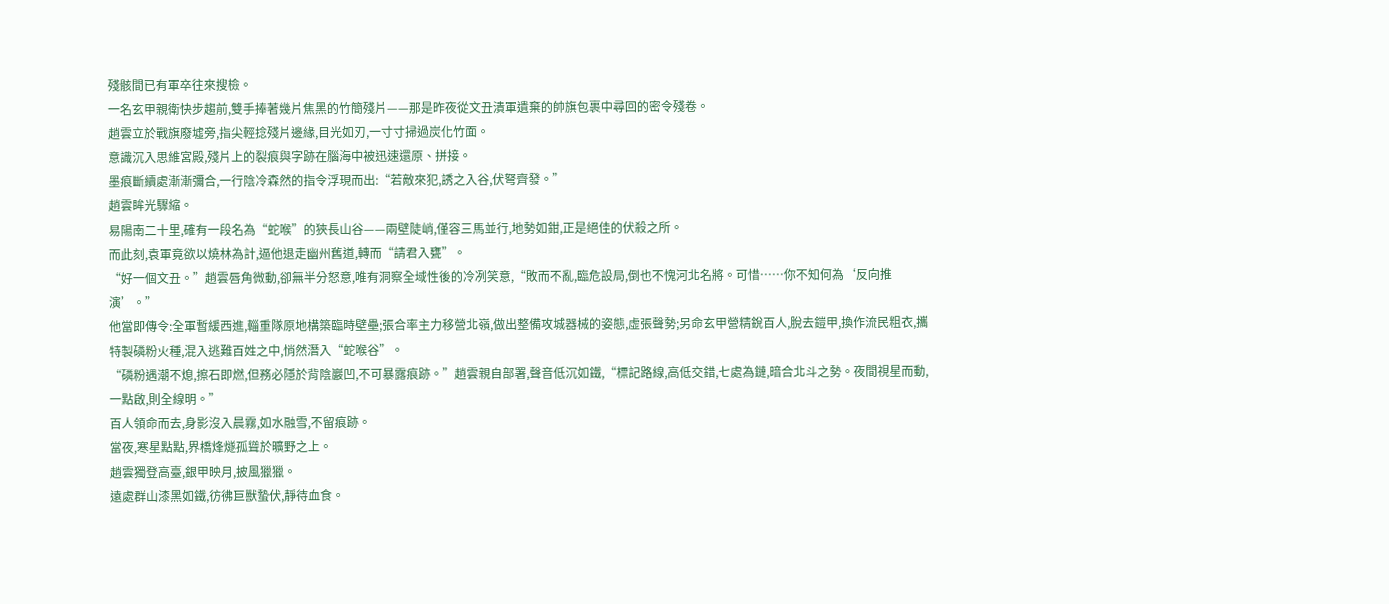殘骸間已有軍卒往來搜檢。
一名玄甲親衛快步趨前,雙手捧著幾片焦黑的竹簡殘片——那是昨夜從文丑潰軍遺棄的帥旗包裹中尋回的密令殘卷。
趙雲立於戰旗廢墟旁,指尖輕捻殘片邊緣,目光如刃,一寸寸掃過炭化竹面。
意識沉入思維宮殿,殘片上的裂痕與字跡在腦海中被迅速還原、拼接。
墨痕斷續處漸漸彌合,一行陰冷森然的指令浮現而出:“若敵來犯,誘之入谷,伏弩齊發。”
趙雲眸光驟縮。
易陽南二十里,確有一段名為“蛇喉”的狹長山谷——兩壁陡峭,僅容三馬並行,地勢如鉗,正是絕佳的伏殺之所。
而此刻,袁軍竟欲以燒林為計,逼他退走幽州舊道,轉而“請君入甕”。
“好一個文丑。”趙雲唇角微動,卻無半分怒意,唯有洞察全域性後的冷冽笑意,“敗而不亂,臨危設局,倒也不愧河北名將。可惜……你不知何為‘反向推演’。”
他當即傳令:全軍暫緩西進,輜重隊原地構築臨時壁壘;張合率主力移營北嶺,做出整備攻城器械的姿態,虛張聲勢;另命玄甲營精銳百人,脫去鎧甲,換作流民粗衣,攜特製磷粉火種,混入逃難百姓之中,悄然潛入“蛇喉谷”。
“磷粉遇潮不熄,擦石即燃,但務必隱於背陰巖凹,不可暴露痕跡。”趙雲親自部署,聲音低沉如鐵,“標記路線,高低交錯,七處為鏈,暗合北斗之勢。夜間視星而動,一點啟,則全線明。”
百人領命而去,身影沒入晨霧,如水融雪,不留痕跡。
當夜,寒星點點,界橋烽燧孤聳於曠野之上。
趙雲獨登高臺,銀甲映月,披風獵獵。
遠處群山漆黑如鐵,彷彿巨獸蟄伏,靜待血食。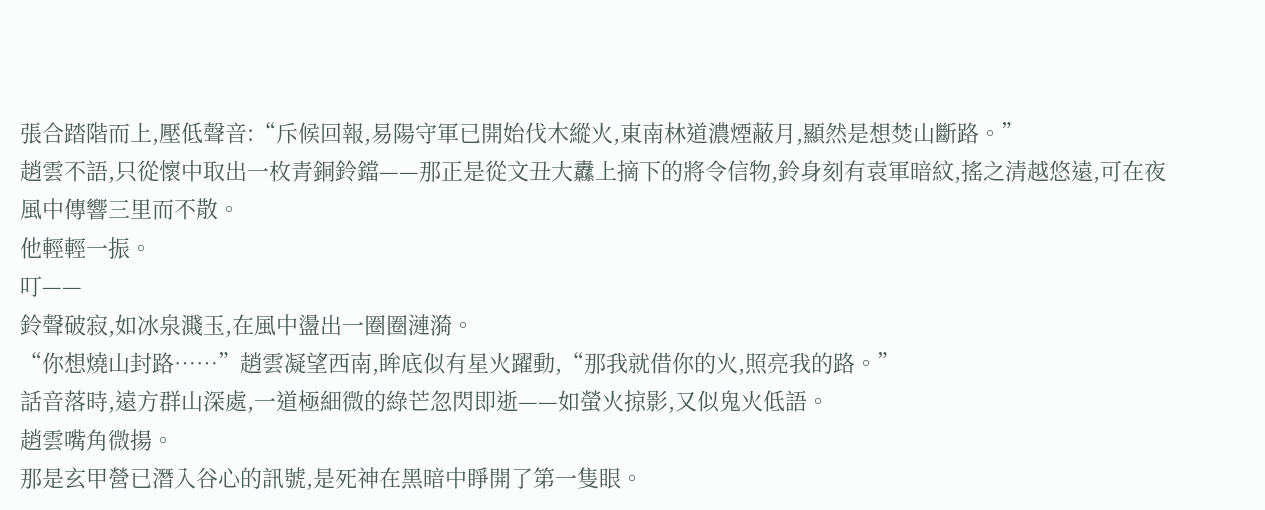張合踏階而上,壓低聲音:“斥候回報,易陽守軍已開始伐木縱火,東南林道濃煙蔽月,顯然是想焚山斷路。”
趙雲不語,只從懷中取出一枚青銅鈴鐺——那正是從文丑大纛上摘下的將令信物,鈴身刻有袁軍暗紋,搖之清越悠遠,可在夜風中傳響三里而不散。
他輕輕一振。
叮——
鈴聲破寂,如冰泉濺玉,在風中盪出一圈圈漣漪。
“你想燒山封路……”趙雲凝望西南,眸底似有星火躍動,“那我就借你的火,照亮我的路。”
話音落時,遠方群山深處,一道極細微的綠芒忽閃即逝——如螢火掠影,又似鬼火低語。
趙雲嘴角微揚。
那是玄甲營已潛入谷心的訊號,是死神在黑暗中睜開了第一隻眼。